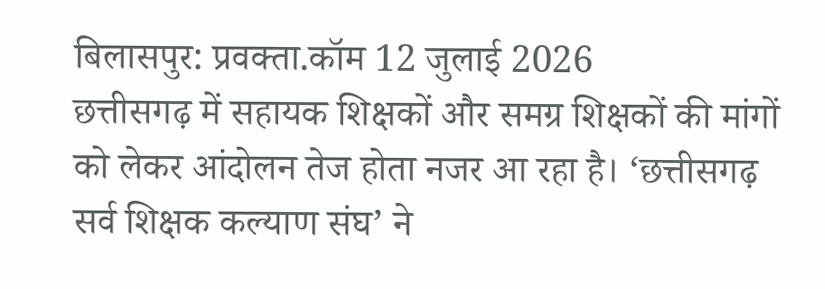बिलासपुर: प्रवक्ता.कॉम 12 जुलाई 2026
छत्तीसगढ़ में सहायक शिक्षकों और समग्र शिक्षकों की मांगों को लेकर आंदोलन तेज होता नजर आ रहा है। ‘छत्तीसगढ़ सर्व शिक्षक कल्याण संघ’ ने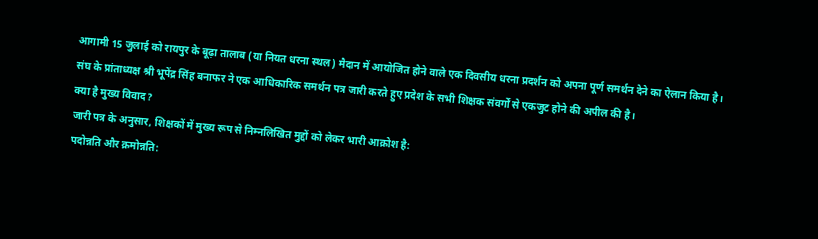आगामी 15 जुलाई को रायपुर के बूढ़ा तालाब (या नियत धरना स्थल) मैदान में आयोजित होने वाले एक दिवसीय धरना प्रदर्शन को अपना पूर्ण समर्थन देने का ऐलान किया है।
संघ के प्रांताध्यक्ष श्री भूपेंद्र सिंह बनाफर ने एक आधिकारिक समर्थन पत्र जारी करते हुए प्रदेश के सभी शिक्षक संवर्गों से एकजुट होने की अपील की है।
क्या है मुख्य विवाद?
जारी पत्र के अनुसार, शिक्षकों में मुख्य रूप से निम्नलिखित मुद्दों को लेकर भारी आक्रोश है:
पदोन्नति और क्रमोन्नति: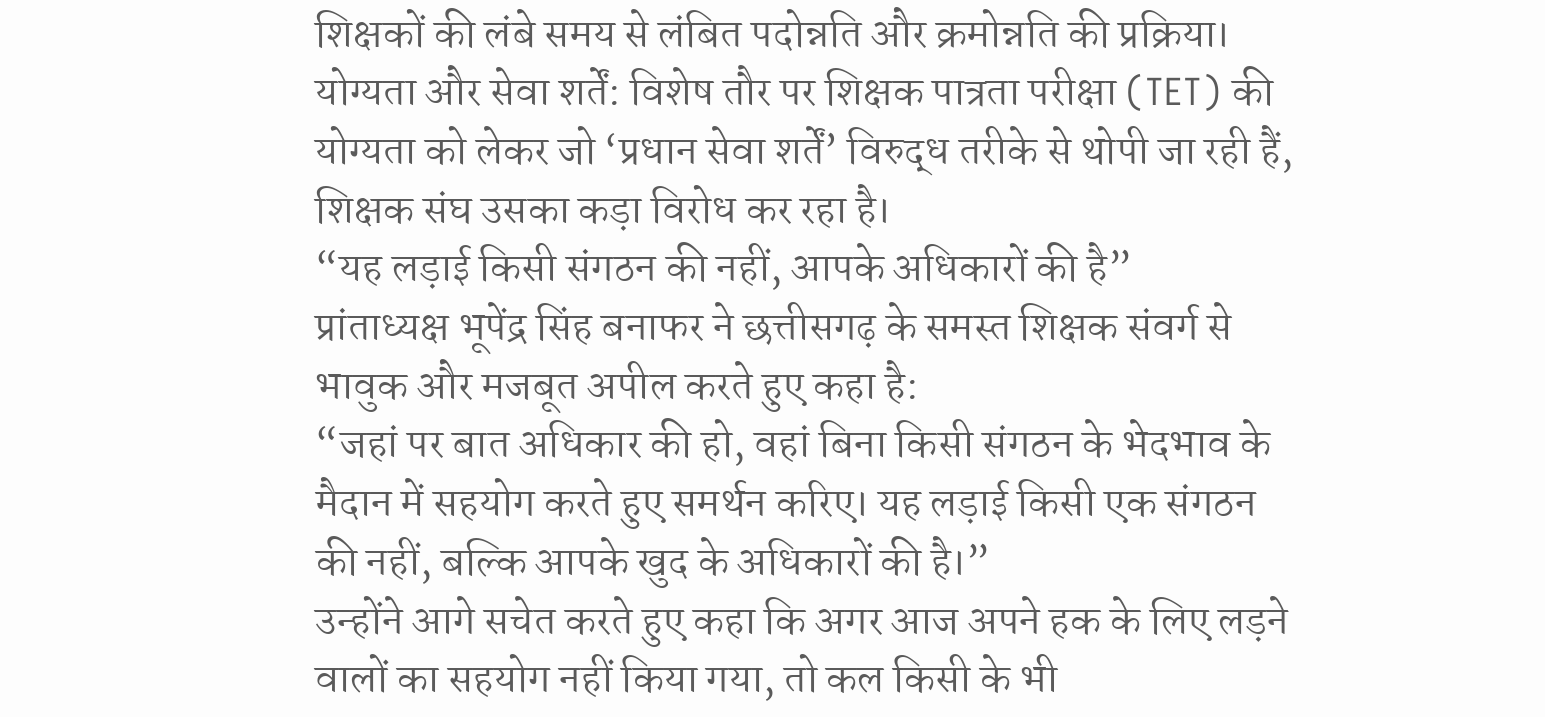शिक्षकों की लंबे समय से लंबित पदोन्नति और क्रमोन्नति की प्रक्रिया।
योग्यता और सेवा शर्तें: विशेष तौर पर शिक्षक पात्रता परीक्षा (TET) की योग्यता को लेकर जो ‘प्रधान सेवा शर्तें’ विरुद्ध तरीके से थोपी जा रही हैं, शिक्षक संघ उसका कड़ा विरोध कर रहा है।
“यह लड़ाई किसी संगठन की नहीं, आपके अधिकारों की है”
प्रांताध्यक्ष भूपेंद्र सिंह बनाफर ने छत्तीसगढ़ के समस्त शिक्षक संवर्ग से भावुक और मजबूत अपील करते हुए कहा है:
“जहां पर बात अधिकार की हो, वहां बिना किसी संगठन के भेदभाव के मैदान में सहयोग करते हुए समर्थन करिए। यह लड़ाई किसी एक संगठन की नहीं, बल्कि आपके खुद के अधिकारों की है।”
उन्होंने आगे सचेत करते हुए कहा कि अगर आज अपने हक के लिए लड़ने वालों का सहयोग नहीं किया गया, तो कल किसी के भी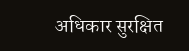अधिकार सुरक्षित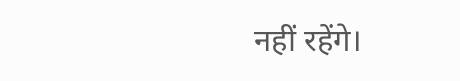नहीं रहेंगे।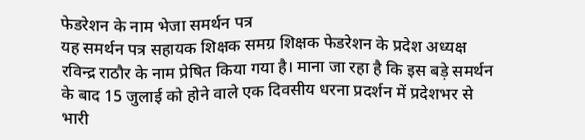फेडरेशन के नाम भेजा समर्थन पत्र
यह समर्थन पत्र सहायक शिक्षक समग्र शिक्षक फेडरेशन के प्रदेश अध्यक्ष रविन्द्र राठौर के नाम प्रेषित किया गया है। माना जा रहा है कि इस बड़े समर्थन के बाद 15 जुलाई को होने वाले एक दिवसीय धरना प्रदर्शन में प्रदेशभर से भारी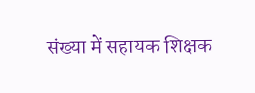संख्या में सहायक शिक्षक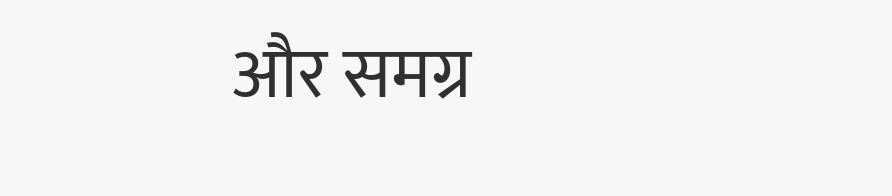और समग्र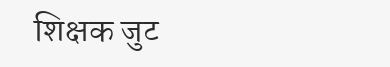शिक्षक जुट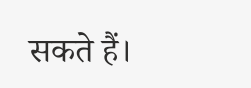सकते हैं।